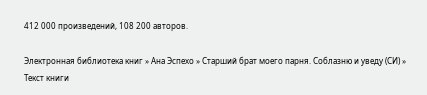412 000 произведений, 108 200 авторов.

Электронная библиотека книг » Ана Эспехо » Старший брат моего парня. Соблазню и уведу (СИ) » Текст книги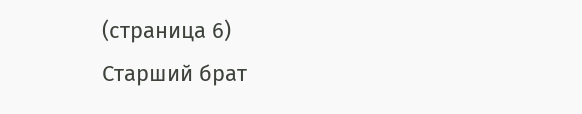(страница 6)
Старший брат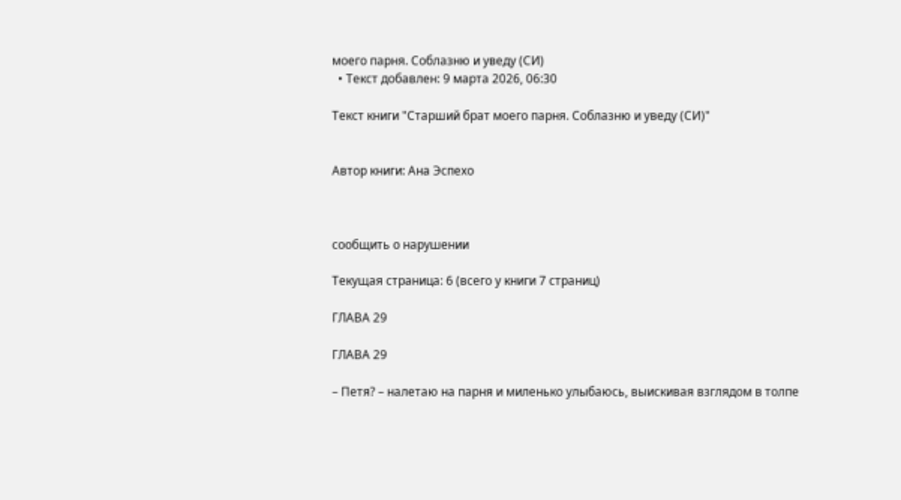моего парня. Соблазню и уведу (СИ)
  • Текст добавлен: 9 марта 2026, 06:30

Текст книги "Старший брат моего парня. Соблазню и уведу (СИ)"


Автор книги: Ана Эспехо



сообщить о нарушении

Текущая страница: 6 (всего у книги 7 страниц)

ГЛАВА 29

ГЛАВА 29

– Петя? – налетаю на парня и миленько улыбаюсь, выискивая взглядом в толпе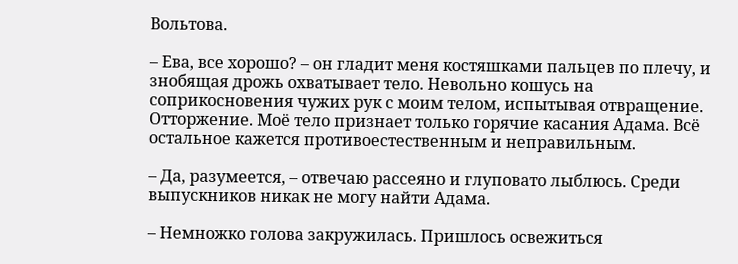Вольтова.

– Ева, все хорошо? – он гладит меня костяшками пальцев по плечу, и знобящая дрожь охватывает тело. Невольно кошусь на соприкосновения чужих рук с моим телом, испытывая отвращение. Отторжение. Моё тело признает только горячие касания Адама. Всё остальное кажется противоестественным и неправильным.

– Да, разумеется, – отвечаю рассеяно и глуповато лыблюсь. Среди выпускников никак не могу найти Адама.

– Немножко голова закружилась. Пришлось освежиться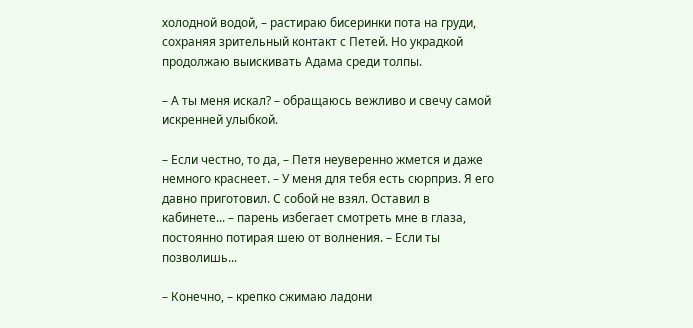холодной водой, – растираю бисеринки пота на груди, сохраняя зрительный контакт с Петей. Но украдкой продолжаю выискивать Адама среди толпы.

– А ты меня искал? – обращаюсь вежливо и свечу самой искренней улыбкой.

– Если честно, то да, – Петя неуверенно жмется и даже немного краснеет. – У меня для тебя есть сюрприз. Я его давно приготовил. С собой не взял. Оставил в кабинете... – парень избегает смотреть мне в глаза, постоянно потирая шею от волнения. – Если ты позволишь...

– Конечно, – крепко сжимаю ладони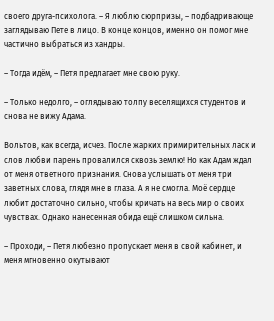своего друга-психолога. – Я люблю сюрпризы, – подбадривающе заглядываю Пете в лицо. В конце концов, именно он помог мне частично выбраться из хандры.

– Тогда идём, – Петя предлагает мне свою руку.

– Только недолго, – оглядываю толпу веселящихся студентов и снова не вижу Адама.

Вольтов, как всегда, исчез. После жарких примирительных ласк и слов любви парень провалился сквозь землю! Но как Адам ждал от меня ответного признания. Снова услышать от меня три заветных слова, глядя мне в глаза. А я не смогла. Моё сердце любит достаточно сильно, чтобы кричать на весь мир о своих чувствах. Однако нанесенная обида ещё слишком сильна.

– Проходи, – Петя любезно пропускает меня в свой кабинет, и меня мгновенно окутывают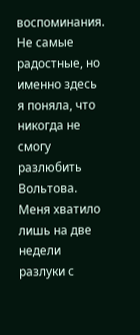воспоминания. Не самые радостные, но именно здесь я поняла, что никогда не смогу разлюбить Вольтова. Меня хватило лишь на две недели разлуки с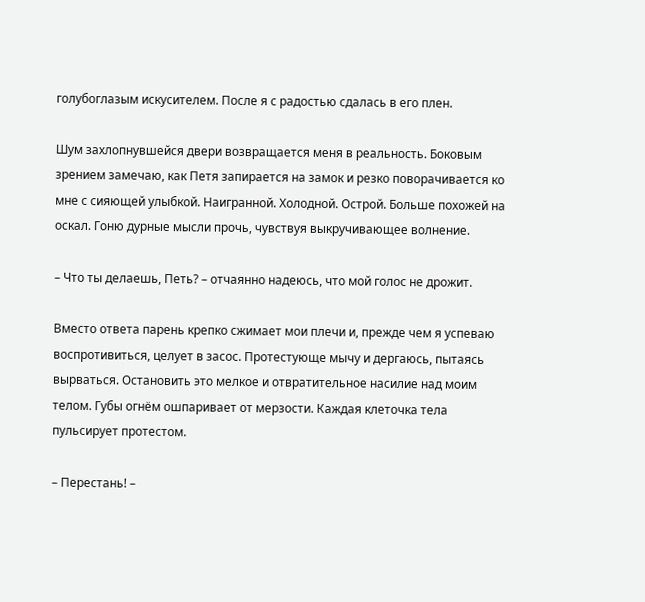голубоглазым искусителем. После я с радостью сдалась в его плен.

Шум захлопнувшейся двери возвращается меня в реальность. Боковым зрением замечаю, как Петя запирается на замок и резко поворачивается ко мне с сияющей улыбкой. Наигранной. Холодной. Острой. Больше похожей на оскал. Гоню дурные мысли прочь, чувствуя выкручивающее волнение.

– Что ты делаешь, Петь? – отчаянно надеюсь, что мой голос не дрожит.

Вместо ответа парень крепко сжимает мои плечи и, прежде чем я успеваю воспротивиться, целует в засос. Протестующе мычу и дергаюсь, пытаясь вырваться. Остановить это мелкое и отвратительное насилие над моим телом. Губы огнём ошпаривает от мерзости. Каждая клеточка тела пульсирует протестом.

– Перестань! –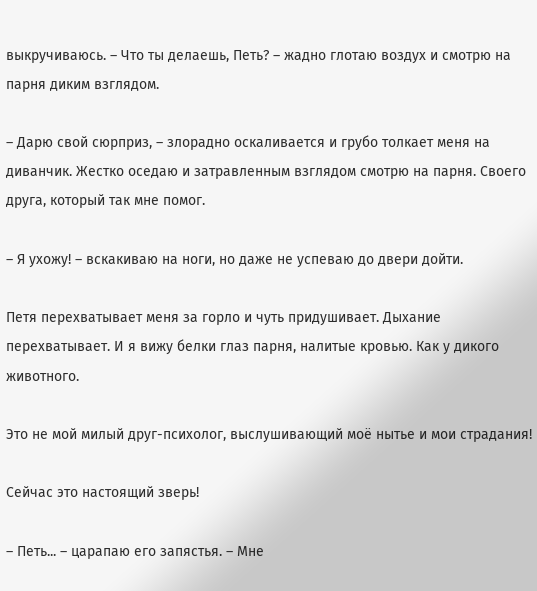выкручиваюсь. – Что ты делаешь, Петь? – жадно глотаю воздух и смотрю на парня диким взглядом.

– Дарю свой сюрприз, – злорадно оскаливается и грубо толкает меня на диванчик. Жестко оседаю и затравленным взглядом смотрю на парня. Своего друга, который так мне помог.

– Я ухожу! – вскакиваю на ноги, но даже не успеваю до двери дойти.

Петя перехватывает меня за горло и чуть придушивает. Дыхание перехватывает. И я вижу белки глаз парня, налитые кровью. Как у дикого животного.

Это не мой милый друг-психолог, выслушивающий моё нытье и мои страдания!

Сейчас это настоящий зверь!

– Петь... – царапаю его запястья. – Мне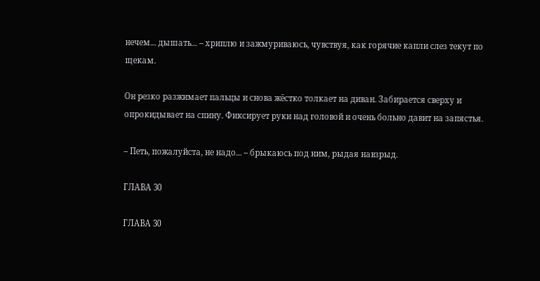нечем... дышать... – хриплю и зажмуриваюсь, чувствуя, как горячие капли слез текут по щекам.

Он резко разжимает пальцы и снова жёстко толкает на диван. Забирается сверху и опрокидывает на спину. Фиксирует руки над головой и очень больно давит на запястья.

– Петь, пожалуйста, не надо... – брыкаюсь под ним, рыдая навзрыд.

ГЛАВА 30

ГЛАВА 30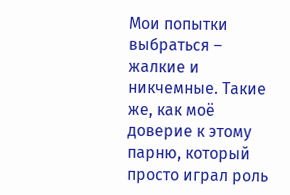Мои попытки выбраться – жалкие и никчемные. Такие же, как моё доверие к этому парню, который просто играл роль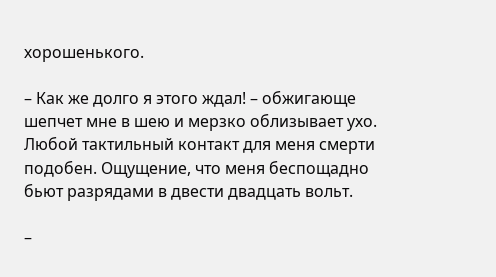хорошенького.

– Как же долго я этого ждал! – обжигающе шепчет мне в шею и мерзко облизывает ухо. Любой тактильный контакт для меня смерти подобен. Ощущение, что меня беспощадно бьют разрядами в двести двадцать вольт.

–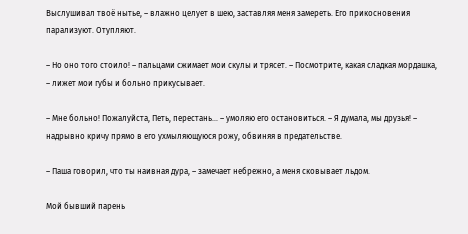Выслушивал твоё нытье, – влажно целует в шею, заставляя меня замереть. Его прикосновения парализуют. Отупляют.

– Но оно того стоило! – пальцами сжимает мои скулы и трясет. – Посмотрите, какая сладкая мордашка, – лижет мои губы и больно прикусывает.

– Мне больно! Пожалуйста, Петь, перестань... – умоляю его остановиться. – Я думала, мы друзья! – надрывно кричу прямо в его ухмыляющуюся рожу, обвиняя в предательстве.

– Паша говорил, что ты наивная дура, – замечает небрежно, а меня сковывает льдом.

Мой бывший парень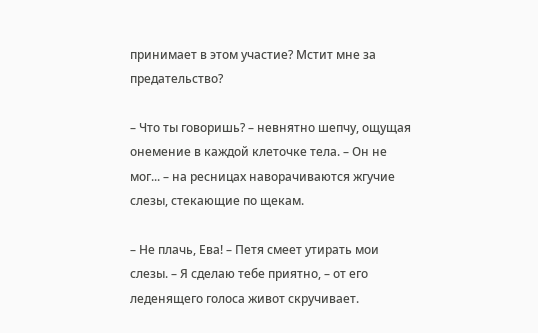принимает в этом участие? Мстит мне за предательство?

– Что ты говоришь? – невнятно шепчу, ощущая онемение в каждой клеточке тела. – Он не мог... – на ресницах наворачиваются жгучие слезы, стекающие по щекам.

– Не плачь, Ева! – Петя смеет утирать мои слезы. – Я сделаю тебе приятно, – от его леденящего голоса живот скручивает.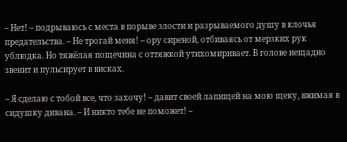– Нет! – подрываюсь с места в порыве злости и разрываемого душу в клочья предательства. – Не трогай меня! – ору сиреной, отбиваясь от мерзких рук ублюдка. Но тяжёлая пощечина с оттяжкой утихомиривает. В голове нещадно звенит и пульсирует в висках.

– Я сделаю с тобой все, что захочу! – давит своей лапищей на мою щеку, вжимая в сидушку дивана. – И никто тебе не поможет! –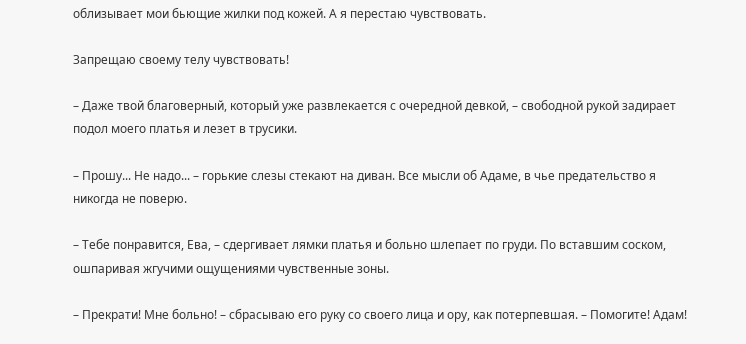облизывает мои бьющие жилки под кожей. А я перестаю чувствовать.

Запрещаю своему телу чувствовать!

– Даже твой благоверный, который уже развлекается с очередной девкой, – свободной рукой задирает подол моего платья и лезет в трусики.

– Прошу... Не надо... – горькие слезы стекают на диван. Все мысли об Адаме, в чье предательство я никогда не поверю.

– Тебе понравится, Ева, – сдергивает лямки платья и больно шлепает по груди. По вставшим соском, ошпаривая жгучими ощущениями чувственные зоны.

– Прекрати! Мне больно! – сбрасываю его руку со своего лица и ору, как потерпевшая. – Помогите! Адам!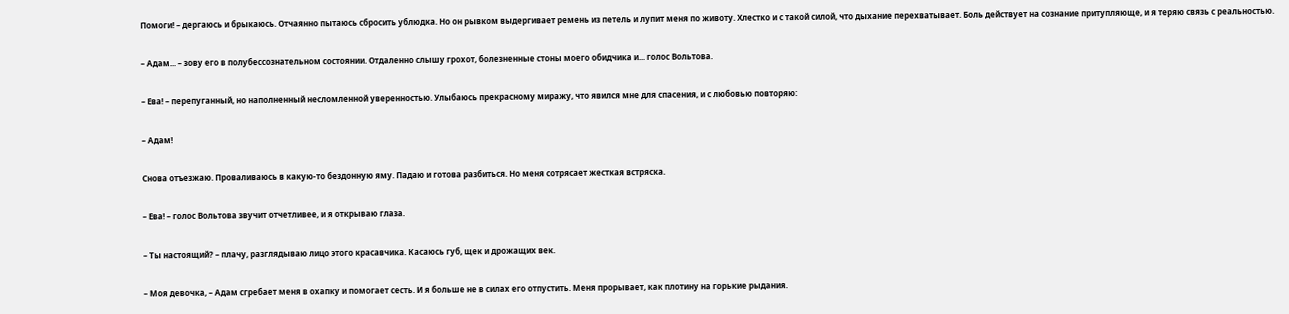Помоги! – дергаюсь и брыкаюсь. Отчаянно пытаюсь сбросить ублюдка. Но он рывком выдергивает ремень из петель и лупит меня по животу. Хлестко и с такой силой, что дыхание перехватывает. Боль действует на сознание притупляюще, и я теряю связь с реальностью.

– Адам... – зову его в полубессознательном состоянии. Отдаленно слышу грохот, болезненные стоны моего обидчика и... голос Вольтова.

– Ева! – перепуганный, но наполненный несломленной уверенностью. Улыбаюсь прекрасному миражу, что явился мне для спасения, и с любовью повторяю:

– Адам!

Снова отъезжаю. Проваливаюсь в какую-то бездонную яму. Падаю и готова разбиться. Но меня сотрясает жесткая встряска.

– Ева! – голос Вольтова звучит отчетливее, и я открываю глаза.

– Ты настоящий? – плачу, разглядываю лицо этого красавчика. Касаюсь губ, щек и дрожащих век.

– Моя девочка, – Адам сгребает меня в охапку и помогает сесть. И я больше не в силах его отпустить. Меня прорывает, как плотину на горькие рыдания.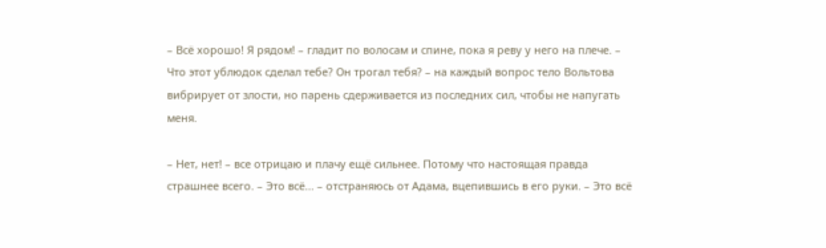– Всё хорошо! Я рядом! – гладит по волосам и спине, пока я реву у него на плече. – Что этот ублюдок сделал тебе? Он трогал тебя? – на каждый вопрос тело Вольтова вибрирует от злости, но парень сдерживается из последних сил, чтобы не напугать меня.

– Нет, нет! – все отрицаю и плачу ещё сильнее. Потому что настоящая правда страшнее всего. – Это всё... – отстраняюсь от Адама, вцепившись в его руки. – Это всё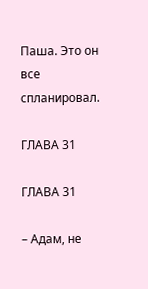Паша. Это он все спланировал.

ГЛАВА 31

ГЛАВА 31

– Адам, не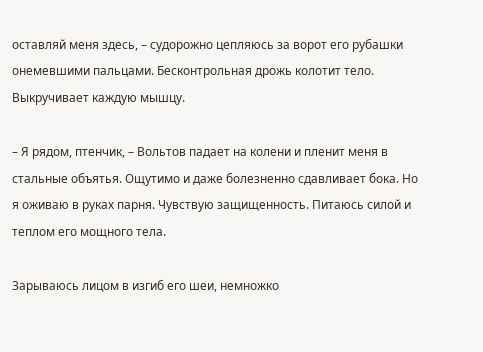оставляй меня здесь, – судорожно цепляюсь за ворот его рубашки онемевшими пальцами. Бесконтрольная дрожь колотит тело. Выкручивает каждую мышцу.

– Я рядом, птенчик, – Вольтов падает на колени и пленит меня в стальные объятья. Ощутимо и даже болезненно сдавливает бока. Но я оживаю в руках парня. Чувствую защищенность. Питаюсь силой и теплом его мощного тела.

Зарываюсь лицом в изгиб его шеи, немножко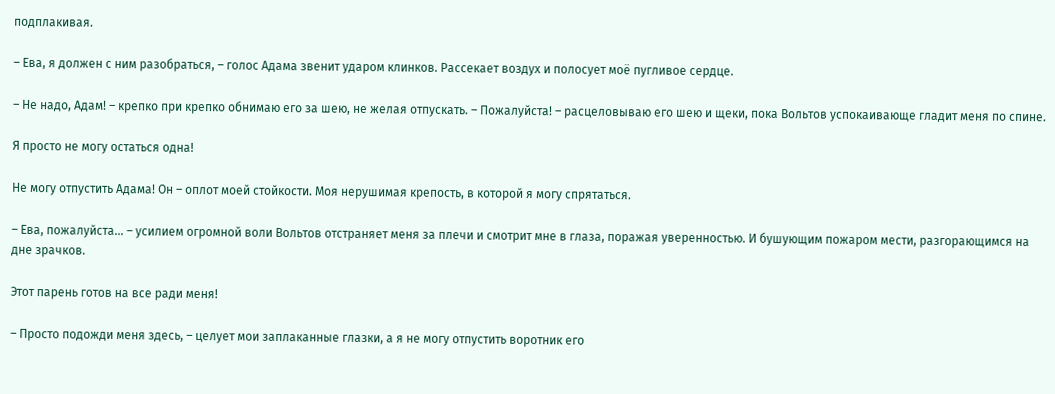подплакивая.

– Ева, я должен с ним разобраться, – голос Адама звенит ударом клинков. Рассекает воздух и полосует моё пугливое сердце.

– Не надо, Адам! – крепко при крепко обнимаю его за шею, не желая отпускать. – Пожалуйста! – расцеловываю его шею и щеки, пока Вольтов успокаивающе гладит меня по спине.

Я просто не могу остаться одна!

Не могу отпустить Адама! Он – оплот моей стойкости. Моя нерушимая крепость, в которой я могу спрятаться.

– Ева, пожалуйста... – усилием огромной воли Вольтов отстраняет меня за плечи и смотрит мне в глаза, поражая уверенностью. И бушующим пожаром мести, разгорающимся на дне зрачков.

Этот парень готов на все ради меня!

– Просто подожди меня здесь, – целует мои заплаканные глазки, а я не могу отпустить воротник его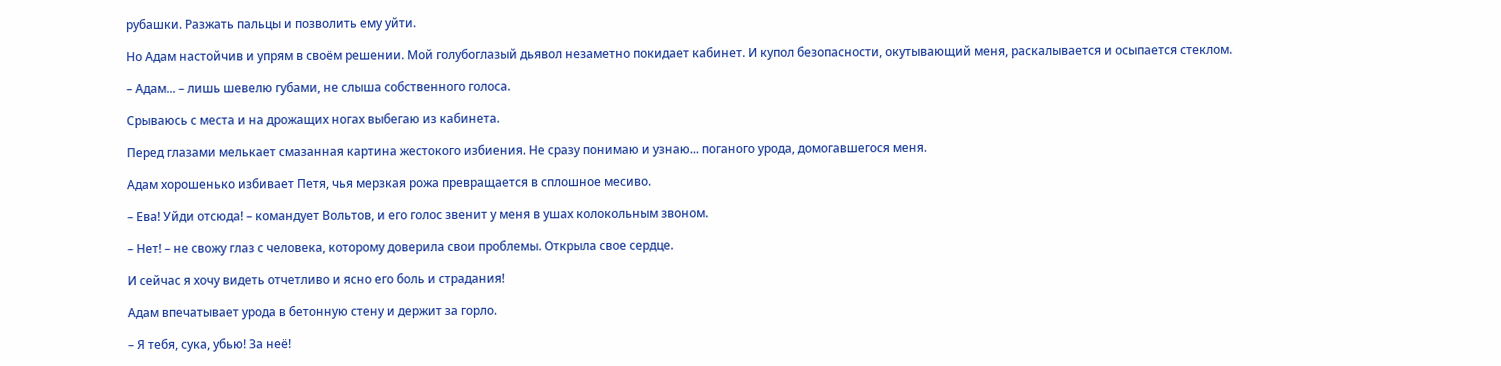рубашки. Разжать пальцы и позволить ему уйти.

Но Адам настойчив и упрям в своём решении. Мой голубоглазый дьявол незаметно покидает кабинет. И купол безопасности, окутывающий меня, раскалывается и осыпается стеклом.

– Адам... – лишь шевелю губами, не слыша собственного голоса.

Срываюсь с места и на дрожащих ногах выбегаю из кабинета.

Перед глазами мелькает смазанная картина жестокого избиения. Не сразу понимаю и узнаю... поганого урода, домогавшегося меня.

Адам хорошенько избивает Петя, чья мерзкая рожа превращается в сплошное месиво.

– Ева! Уйди отсюда! – командует Вольтов, и его голос звенит у меня в ушах колокольным звоном.

– Нет! – не свожу глаз с человека, которому доверила свои проблемы. Открыла свое сердце.

И сейчас я хочу видеть отчетливо и ясно его боль и страдания!

Адам впечатывает урода в бетонную стену и держит за горло.

– Я тебя, сука, убью! За неё!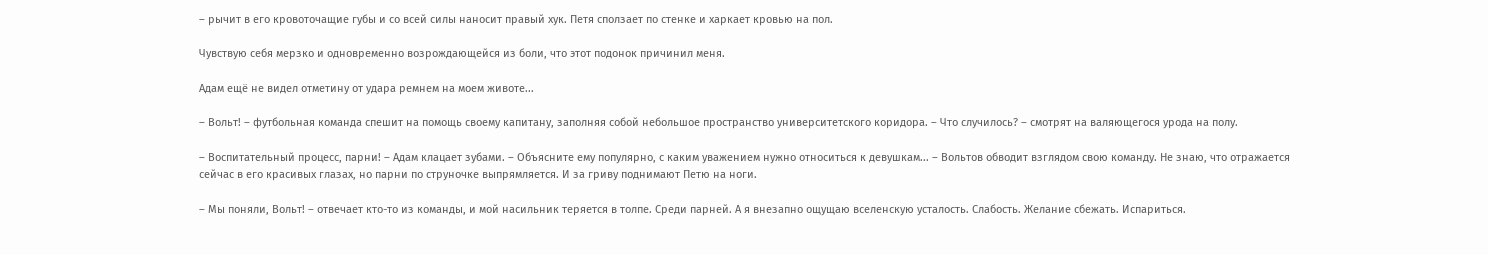– рычит в его кровоточащие губы и со всей силы наносит правый хук. Петя сползает по стенке и харкает кровью на пол.

Чувствую себя мерзко и одновременно возрождающейся из боли, что этот подонок причинил меня.

Адам ещё не видел отметину от удара ремнем на моем животе...

– Вольт! – футбольная команда спешит на помощь своему капитану, заполняя собой небольшое пространство университетского коридора. – Что случилось? – смотрят на валяющегося урода на полу.

– Воспитательный процесс, парни! – Адам клацает зубами. – Объясните ему популярно, с каким уважением нужно относиться к девушкам... – Вольтов обводит взглядом свою команду. Не знаю, что отражается сейчас в его красивых глазах, но парни по струночке выпрямляется. И за гриву поднимают Петю на ноги.

– Мы поняли, Вольт! – отвечает кто-то из команды, и мой насильник теряется в толпе. Среди парней. А я внезапно ощущаю вселенскую усталость. Слабость. Желание сбежать. Испариться.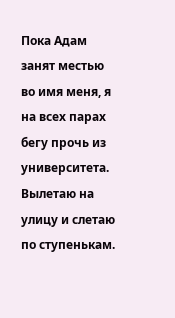Пока Адам занят местью во имя меня, я на всех парах бегу прочь из университета. Вылетаю на улицу и слетаю по ступенькам.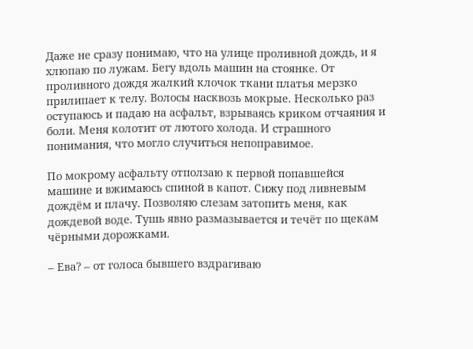Даже не сразу понимаю, что на улице проливной дождь, и я хлюпаю по лужам. Бегу вдоль машин на стоянке. От проливного дождя жалкий клочок ткани платья мерзко прилипает к телу. Волосы насквозь мокрые. Несколько раз оступаюсь и падаю на асфальт, взрываясь криком отчаяния и боли. Меня колотит от лютого холода. И страшного понимания, что могло случиться непоправимое.

По мокрому асфальту отползаю к первой попавшейся машине и вжимаюсь спиной в капот. Сижу под ливневым дождём и плачу. Позволяю слезам затопить меня, как дождевой воде. Тушь явно размазывается и течёт по щекам чёрными дорожками.

– Ева? – от голоса бывшего вздрагиваю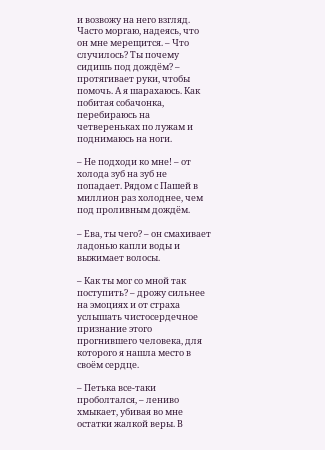и возвожу на него взгляд. Часто моргаю, надеясь, что он мне мерещится. – Что случилось? Ты почему сидишь под дождём? – протягивает руки, чтобы помочь. А я шарахаюсь. Как побитая собачонка, перебираюсь на четвереньках по лужам и поднимаюсь на ноги.

– Не подходи ко мне! – от холода зуб на зуб не попадает. Рядом с Пашей в миллион раз холоднее, чем под проливным дождём.

– Ева, ты чего? – он смахивает ладонью капли воды и выжимает волосы.

– Как ты мог со мной так поступить? – дрожу сильнее на эмоциях и от страха услышать чистосердечное признание этого прогнившего человека, для которого я нашла место в своём сердце.

– Петька все-таки проболтался, – лениво хмыкает, убивая во мне остатки жалкой веры. В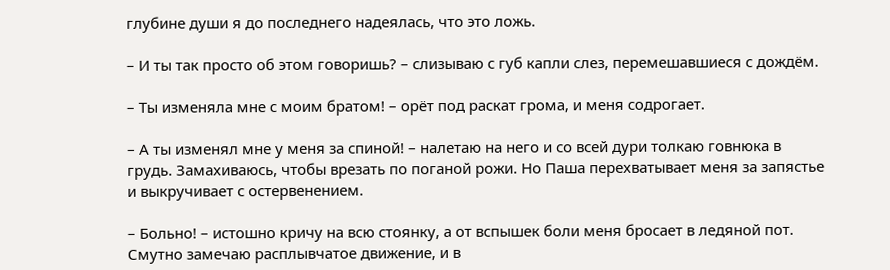глубине души я до последнего надеялась, что это ложь.

– И ты так просто об этом говоришь? – слизываю с губ капли слез, перемешавшиеся с дождём.

– Ты изменяла мне с моим братом! – орёт под раскат грома, и меня содрогает.

– А ты изменял мне у меня за спиной! – налетаю на него и со всей дури толкаю говнюка в грудь. Замахиваюсь, чтобы врезать по поганой рожи. Но Паша перехватывает меня за запястье и выкручивает с остервенением.

– Больно! – истошно кричу на всю стоянку, а от вспышек боли меня бросает в ледяной пот. Смутно замечаю расплывчатое движение, и в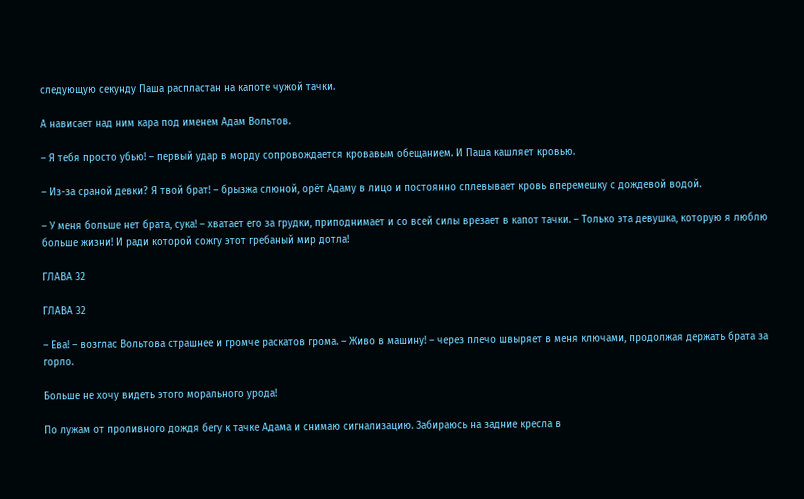следующую секунду Паша распластан на капоте чужой тачки.

А нависает над ним кара под именем Адам Вольтов.

– Я тебя просто убью! – первый удар в морду сопровождается кровавым обещанием. И Паша кашляет кровью.

– Из-за сраной девки? Я твой брат! – брызжа слюной, орёт Адаму в лицо и постоянно сплевывает кровь вперемешку с дождевой водой.

– У меня больше нет брата, сука! – хватает его за грудки, приподнимает и со всей силы врезает в капот тачки. – Только эта девушка, которую я люблю больше жизни! И ради которой сожгу этот гребаный мир дотла!

ГЛАВА 32

ГЛАВА 32

– Ева! – возглас Вольтова страшнее и громче раскатов грома. – Живо в машину! – через плечо швыряет в меня ключами, продолжая держать брата за горло.

Больше не хочу видеть этого морального урода!

По лужам от проливного дождя бегу к тачке Адама и снимаю сигнализацию. Забираюсь на задние кресла в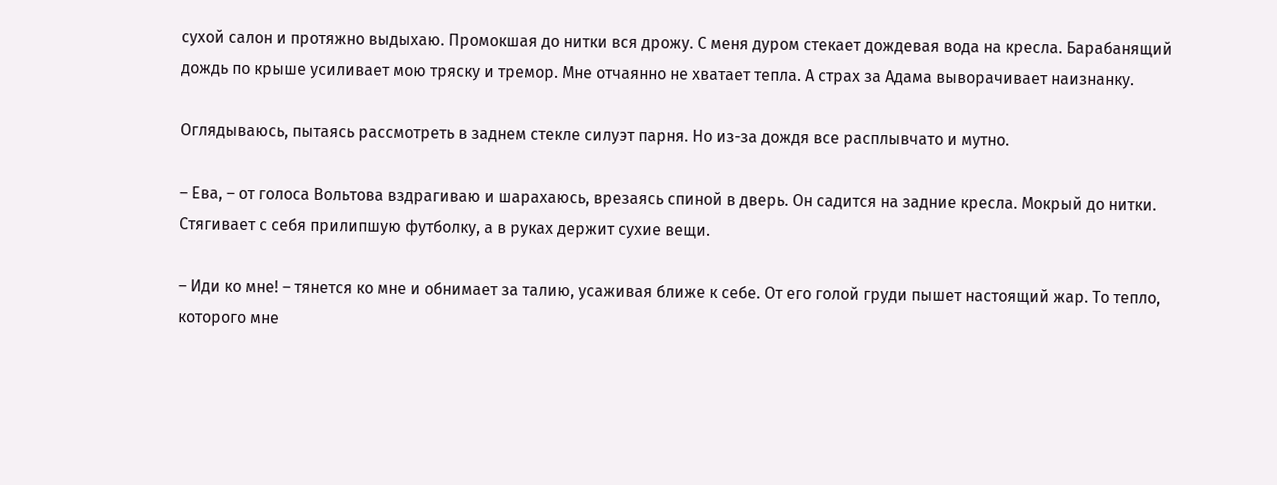сухой салон и протяжно выдыхаю. Промокшая до нитки вся дрожу. С меня дуром стекает дождевая вода на кресла. Барабанящий дождь по крыше усиливает мою тряску и тремор. Мне отчаянно не хватает тепла. А страх за Адама выворачивает наизнанку.

Оглядываюсь, пытаясь рассмотреть в заднем стекле силуэт парня. Но из-за дождя все расплывчато и мутно.

– Ева, – от голоса Вольтова вздрагиваю и шарахаюсь, врезаясь спиной в дверь. Он садится на задние кресла. Мокрый до нитки. Стягивает с себя прилипшую футболку, а в руках держит сухие вещи.

– Иди ко мне! – тянется ко мне и обнимает за талию, усаживая ближе к себе. От его голой груди пышет настоящий жар. То тепло, которого мне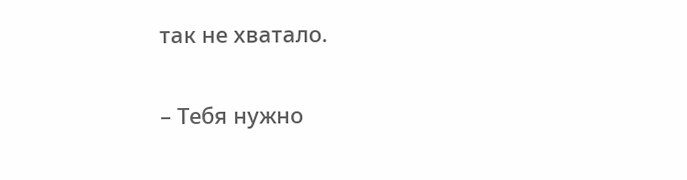так не хватало.

– Тебя нужно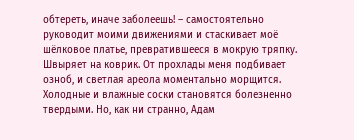обтереть, иначе заболеешь! – самостоятельно руководит моими движениями и стаскивает моё шёлковое платье, превратившееся в мокрую тряпку. Швыряет на коврик. От прохлады меня подбивает озноб, и светлая ареола моментально морщится. Холодные и влажные соски становятся болезненно твердыми. Но, как ни странно, Адам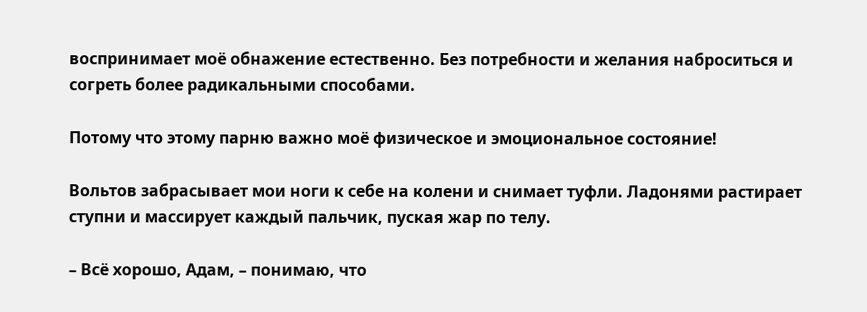воспринимает моё обнажение естественно. Без потребности и желания наброситься и согреть более радикальными способами.

Потому что этому парню важно моё физическое и эмоциональное состояние!

Вольтов забрасывает мои ноги к себе на колени и снимает туфли. Ладонями растирает ступни и массирует каждый пальчик, пуская жар по телу.

– Всё хорошо, Адам, – понимаю, что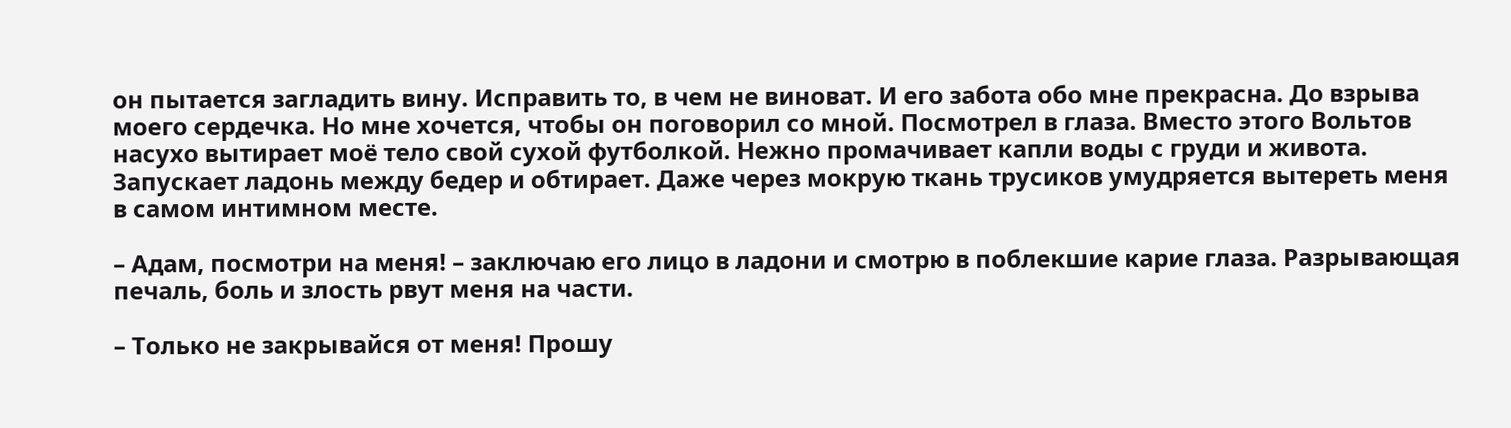он пытается загладить вину. Исправить то, в чем не виноват. И его забота обо мне прекрасна. До взрыва моего сердечка. Но мне хочется, чтобы он поговорил со мной. Посмотрел в глаза. Вместо этого Вольтов насухо вытирает моё тело свой сухой футболкой. Нежно промачивает капли воды с груди и живота. Запускает ладонь между бедер и обтирает. Даже через мокрую ткань трусиков умудряется вытереть меня в самом интимном месте.

– Адам, посмотри на меня! – заключаю его лицо в ладони и смотрю в поблекшие карие глаза. Разрывающая печаль, боль и злость рвут меня на части.

– Только не закрывайся от меня! Прошу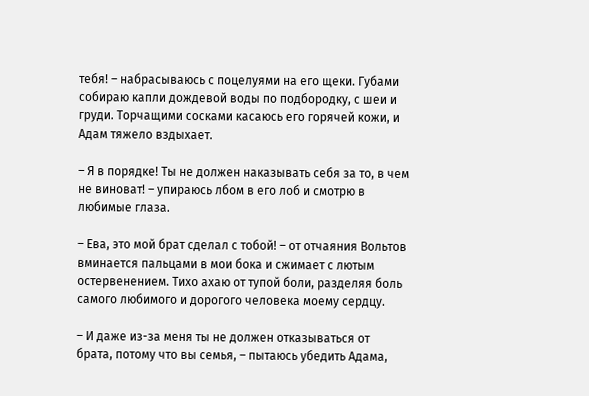тебя! – набрасываюсь с поцелуями на его щеки. Губами собираю капли дождевой воды по подбородку, с шеи и груди. Торчащими сосками касаюсь его горячей кожи, и Адам тяжело вздыхает.

– Я в порядке! Ты не должен наказывать себя за то, в чем не виноват! – упираюсь лбом в его лоб и смотрю в любимые глаза.

– Ева, это мой брат сделал с тобой! – от отчаяния Вольтов вминается пальцами в мои бока и сжимает с лютым остервенением. Тихо ахаю от тупой боли, разделяя боль самого любимого и дорогого человека моему сердцу.

– И даже из-за меня ты не должен отказываться от брата, потому что вы семья, – пытаюсь убедить Адама,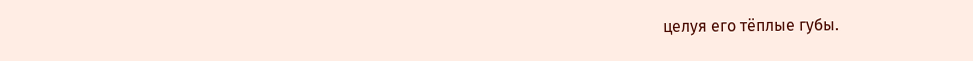целуя его тёплые губы.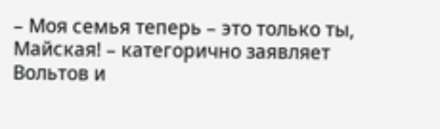– Моя семья теперь – это только ты, Майская! – категорично заявляет Вольтов и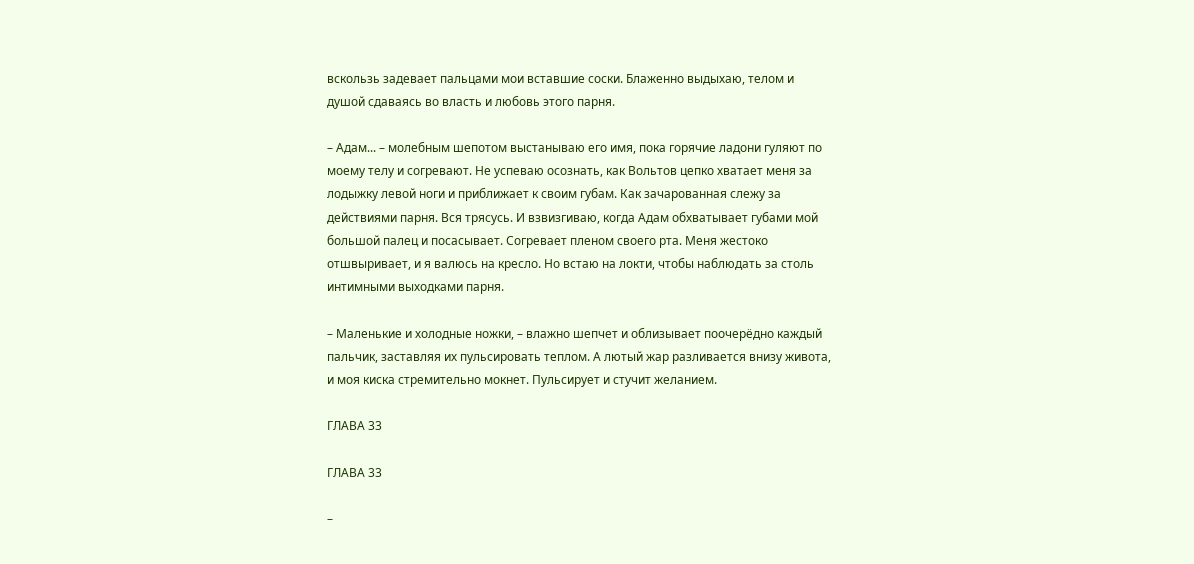вскользь задевает пальцами мои вставшие соски. Блаженно выдыхаю, телом и душой сдаваясь во власть и любовь этого парня.

– Адам... – молебным шепотом выстанываю его имя, пока горячие ладони гуляют по моему телу и согревают. Не успеваю осознать, как Вольтов цепко хватает меня за лодыжку левой ноги и приближает к своим губам. Как зачарованная слежу за действиями парня. Вся трясусь. И взвизгиваю, когда Адам обхватывает губами мой большой палец и посасывает. Согревает пленом своего рта. Меня жестоко отшвыривает, и я валюсь на кресло. Но встаю на локти, чтобы наблюдать за столь интимными выходками парня.

– Маленькие и холодные ножки, – влажно шепчет и облизывает поочерёдно каждый пальчик, заставляя их пульсировать теплом. А лютый жар разливается внизу живота, и моя киска стремительно мокнет. Пульсирует и стучит желанием.

ГЛАВА 33

ГЛАВА 33

–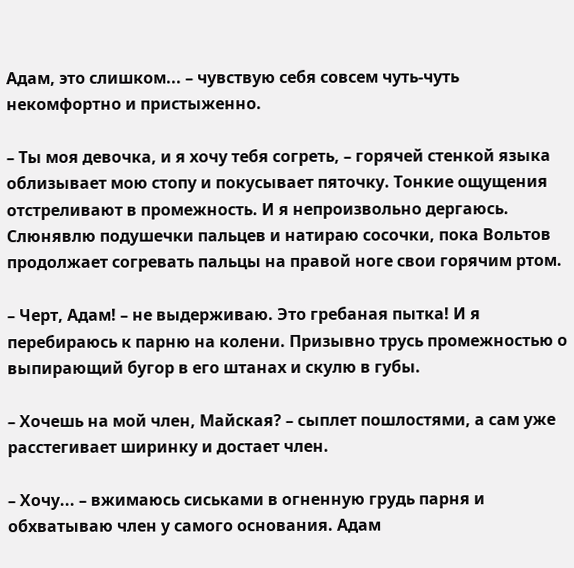Адам, это слишком... – чувствую себя совсем чуть-чуть некомфортно и пристыженно.

– Ты моя девочка, и я хочу тебя согреть, – горячей стенкой языка облизывает мою стопу и покусывает пяточку. Тонкие ощущения отстреливают в промежность. И я непроизвольно дергаюсь. Слюнявлю подушечки пальцев и натираю сосочки, пока Вольтов продолжает согревать пальцы на правой ноге свои горячим ртом.

– Черт, Адам! – не выдерживаю. Это гребаная пытка! И я перебираюсь к парню на колени. Призывно трусь промежностью о выпирающий бугор в его штанах и скулю в губы.

– Хочешь на мой член, Майская? – сыплет пошлостями, а сам уже расстегивает ширинку и достает член.

– Хочу... – вжимаюсь сиськами в огненную грудь парня и обхватываю член у самого основания. Адам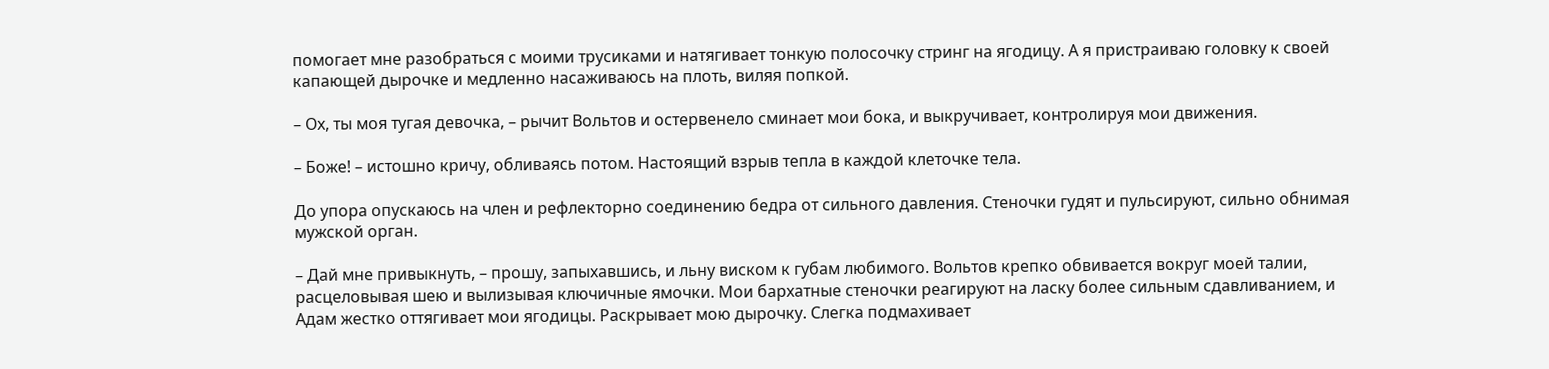помогает мне разобраться с моими трусиками и натягивает тонкую полосочку стринг на ягодицу. А я пристраиваю головку к своей капающей дырочке и медленно насаживаюсь на плоть, виляя попкой.

– Ох, ты моя тугая девочка, – рычит Вольтов и остервенело сминает мои бока, и выкручивает, контролируя мои движения.

– Боже! – истошно кричу, обливаясь потом. Настоящий взрыв тепла в каждой клеточке тела.

До упора опускаюсь на член и рефлекторно соединению бедра от сильного давления. Стеночки гудят и пульсируют, сильно обнимая мужской орган.

– Дай мне привыкнуть, – прошу, запыхавшись, и льну виском к губам любимого. Вольтов крепко обвивается вокруг моей талии, расцеловывая шею и вылизывая ключичные ямочки. Мои бархатные стеночки реагируют на ласку более сильным сдавливанием, и Адам жестко оттягивает мои ягодицы. Раскрывает мою дырочку. Слегка подмахивает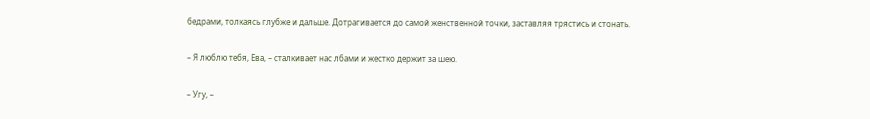бедрами, толкаясь глубже и дальше. Дотрагивается до самой женственной точки, заставляя трястись и стонать.

– Я люблю тебя, Ева, – сталкивает нас лбами и жестко держит за шею.

– Угу, –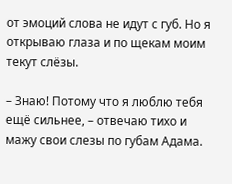от эмоций слова не идут с губ. Но я открываю глаза и по щекам моим текут слёзы.

– Знаю! Потому что я люблю тебя ещё сильнее, – отвечаю тихо и мажу свои слезы по губам Адама.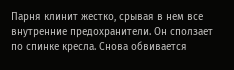Парня клинит жестко, срывая в нем все внутренние предохранители. Он сползает по спинке кресла. Снова обвивается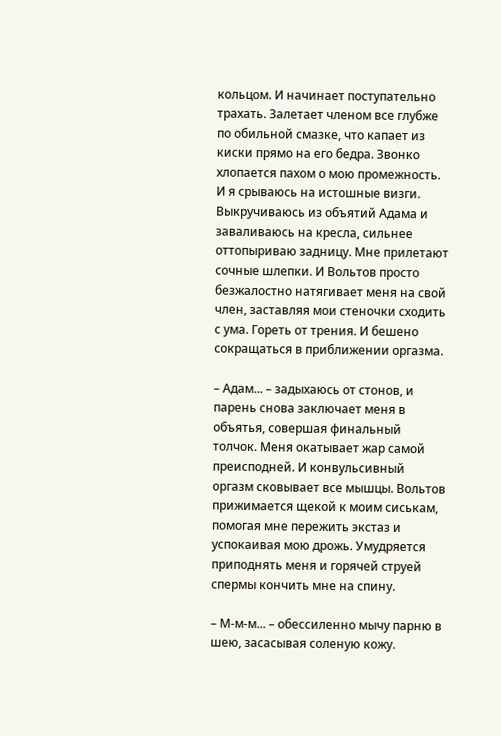кольцом. И начинает поступательно трахать. Залетает членом все глубже по обильной смазке, что капает из киски прямо на его бедра. Звонко хлопается пахом о мою промежность. И я срываюсь на истошные визги. Выкручиваюсь из объятий Адама и заваливаюсь на кресла, сильнее оттопыриваю задницу. Мне прилетают сочные шлепки. И Вольтов просто безжалостно натягивает меня на свой член, заставляя мои стеночки сходить с ума. Гореть от трения. И бешено сокращаться в приближении оргазма.

– Адам... – задыхаюсь от стонов, и парень снова заключает меня в объятья, совершая финальный толчок. Меня окатывает жар самой преисподней. И конвульсивный оргазм сковывает все мышцы. Вольтов прижимается щекой к моим сиськам, помогая мне пережить экстаз и успокаивая мою дрожь. Умудряется приподнять меня и горячей струей спермы кончить мне на спину.

– М-м-м... – обессиленно мычу парню в шею, засасывая соленую кожу.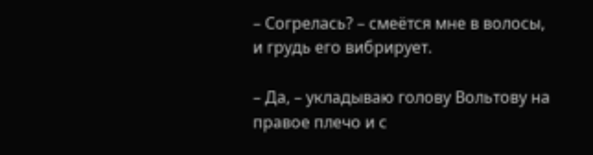– Согрелась? – смеётся мне в волосы, и грудь его вибрирует.

– Да, – укладываю голову Вольтову на правое плечо и с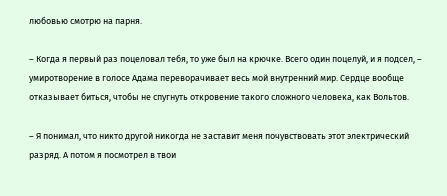любовью смотрю на парня.

– Когда я первый раз поцеловал тебя, то уже был на крючке. Всего один поцелуй, и я подсел, – умиротворение в голосе Адама переворачивает весь мой внутренний мир. Сердце вообще отказывает биться, чтобы не спугнуть откровение такого сложного человека, как Вольтов.

– Я понимал, что никто другой никогда не заставит меня почувствовать этот электрический разряд. А потом я посмотрел в твои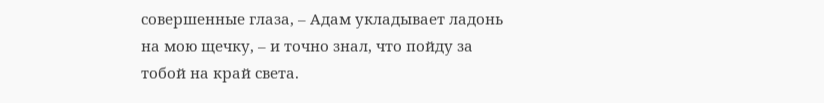совершенные глаза, – Адам укладывает ладонь на мою щечку, – и точно знал, что пойду за тобой на край света.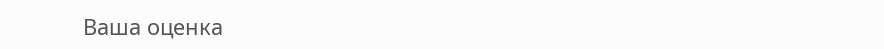Ваша оценка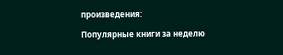произведения:

Популярные книги за неделю